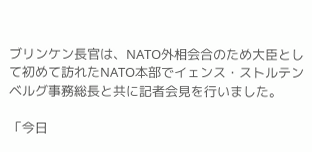ブリンケン長官は、NATO外相会合のため大臣として初めて訪れたNATO本部でイェンス・ストルテンベルグ事務総長と共に記者会見を行いました。

「今日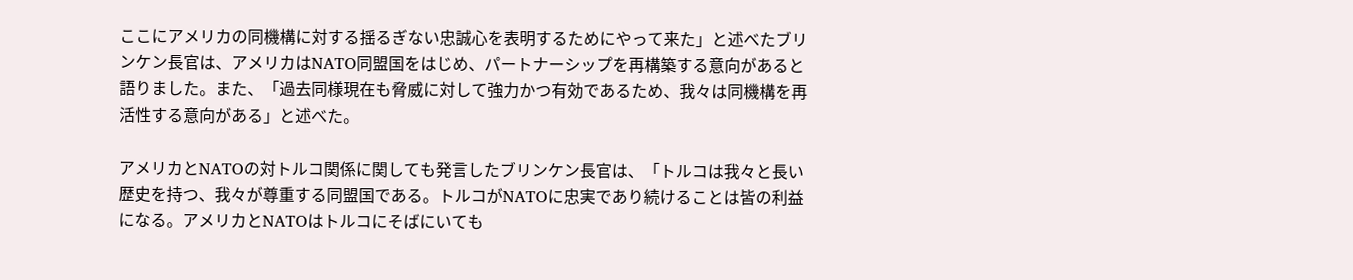ここにアメリカの同機構に対する揺るぎない忠誠心を表明するためにやって来た」と述べたブリンケン長官は、アメリカはNATO同盟国をはじめ、パートナーシップを再構築する意向があると語りました。また、「過去同様現在も脅威に対して強力かつ有効であるため、我々は同機構を再活性する意向がある」と述べた。

アメリカとNATOの対トルコ関係に関しても発言したブリンケン長官は、「トルコは我々と長い歴史を持つ、我々が尊重する同盟国である。トルコがNATOに忠実であり続けることは皆の利益になる。アメリカとNATOはトルコにそばにいても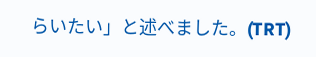らいたい」と述べました。(TRT)